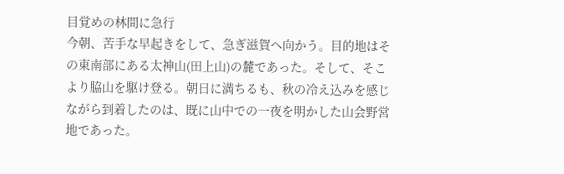目覚めの林間に急行
今朝、苦手な早起きをして、急ぎ滋賀へ向かう。目的地はその東南部にある太神山(田上山)の麓であった。そして、そこより脇山を駆け登る。朝日に満ちるも、秋の冷え込みを感じながら到着したのは、既に山中での一夜を明かした山会野営地であった。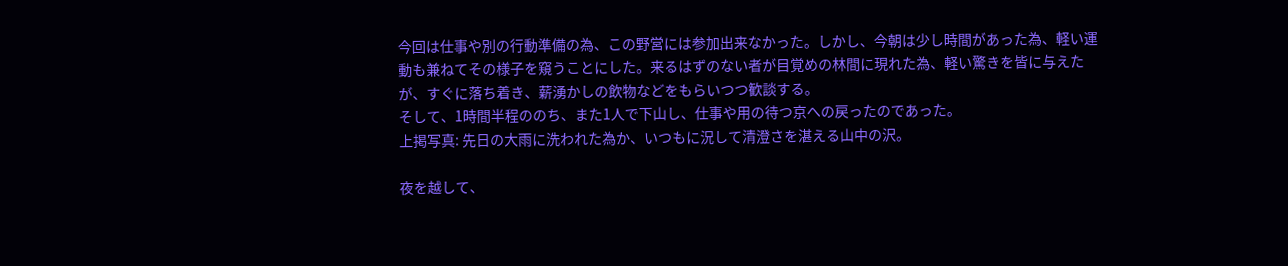今回は仕事や別の行動準備の為、この野営には参加出来なかった。しかし、今朝は少し時間があった為、軽い運動も兼ねてその様子を窺うことにした。来るはずのない者が目覚めの林間に現れた為、軽い驚きを皆に与えたが、すぐに落ち着き、薪湧かしの飲物などをもらいつつ歓談する。
そして、1時間半程ののち、また1人で下山し、仕事や用の待つ京への戻ったのであった。
上掲写真: 先日の大雨に洗われた為か、いつもに況して清澄さを湛える山中の沢。

夜を越して、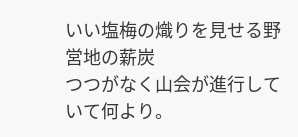いい塩梅の熾りを見せる野営地の薪炭
つつがなく山会が進行していて何より。